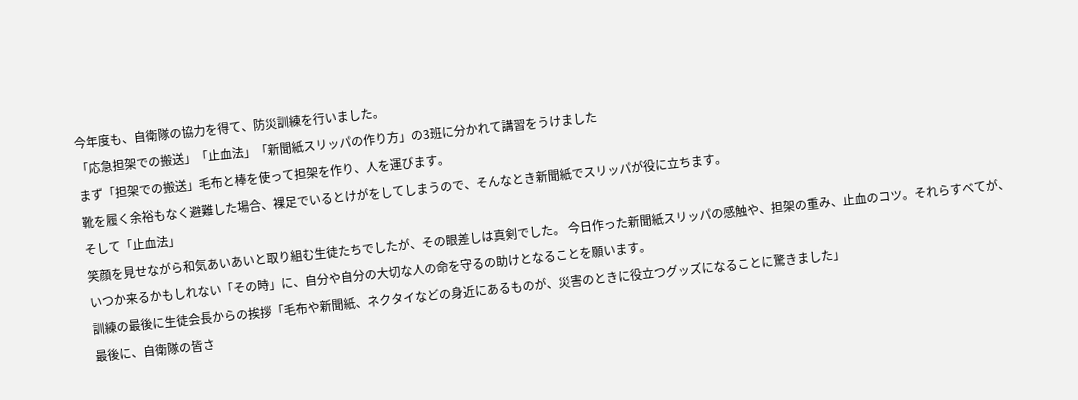今年度も、自衛隊の協力を得て、防災訓練を行いました。
「応急担架での搬送」「止血法」「新聞紙スリッパの作り方」の3班に分かれて講習をうけました
まず「担架での搬送」毛布と棒を使って担架を作り、人を運びます。
靴を履く余裕もなく避難した場合、裸足でいるとけがをしてしまうので、そんなとき新聞紙でスリッパが役に立ちます。
そして「止血法」
笑顔を見せながら和気あいあいと取り組む生徒たちでしたが、その眼差しは真剣でした。 今日作った新聞紙スリッパの感触や、担架の重み、止血のコツ。それらすべてが、いつか来るかもしれない「その時」に、自分や自分の大切な人の命を守るの助けとなることを願います。
訓練の最後に生徒会長からの挨拶「毛布や新聞紙、ネクタイなどの身近にあるものが、災害のときに役立つグッズになることに驚きました」
最後に、自衛隊の皆さ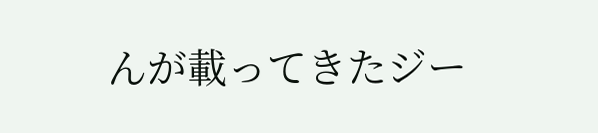んが載ってきたジー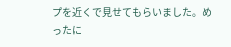プを近くで見せてもらいました。めったに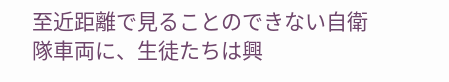至近距離で見ることのできない自衛隊車両に、生徒たちは興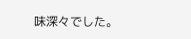味深々でした。